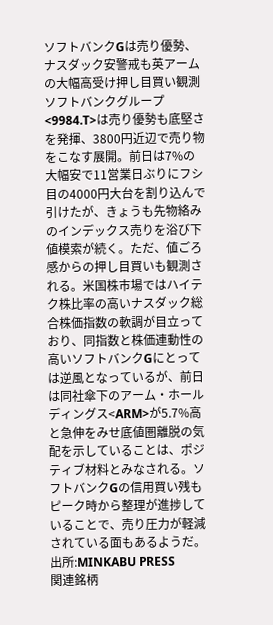ソフトバンクGは売り優勢、ナスダック安警戒も英アームの大幅高受け押し目買い観測
ソフトバンクグループ<9984.T>は売り優勢も底堅さを発揮、3800円近辺で売り物をこなす展開。前日は7%の大幅安で11営業日ぶりにフシ目の4000円大台を割り込んで引けたが、きょうも先物絡みのインデックス売りを浴び下値模索が続く。ただ、値ごろ感からの押し目買いも観測される。米国株市場ではハイテク株比率の高いナスダック総合株価指数の軟調が目立っており、同指数と株価連動性の高いソフトバンクGにとっては逆風となっているが、前日は同社傘下のアーム・ホールディングス<ARM>が5.7%高と急伸をみせ底値圏離脱の気配を示していることは、ポジティブ材料とみなされる。ソフトバンクGの信用買い残もピーク時から整理が進捗していることで、売り圧力が軽減されている面もあるようだ。出所:MINKABU PRESS
関連銘柄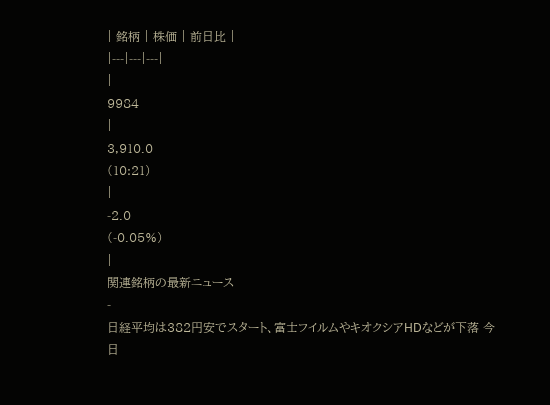| 銘柄 | 株価 | 前日比 |
|---|---|---|
|
9984
|
3,910.0
(10:21)
|
-2.0
(-0.05%)
|
関連銘柄の最新ニュース
-
日経平均は382円安でスタート、富士フイルムやキオクシアHDなどが下落 今日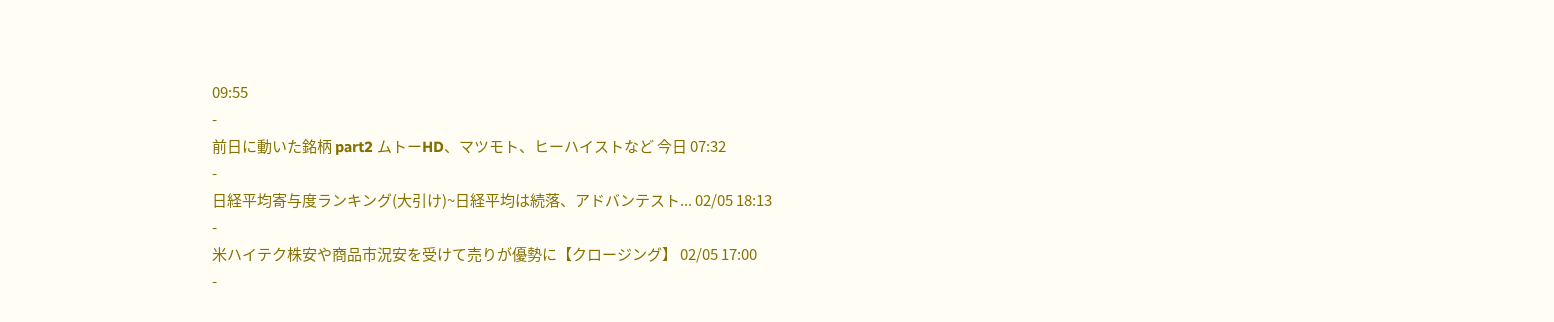09:55
-
前日に動いた銘柄 part2 ムトーHD、マツモト、ヒーハイストなど 今日 07:32
-
日経平均寄与度ランキング(大引け)~日経平均は続落、アドバンテスト... 02/05 18:13
-
米ハイテク株安や商品市況安を受けて売りが優勢に【クロージング】 02/05 17:00
-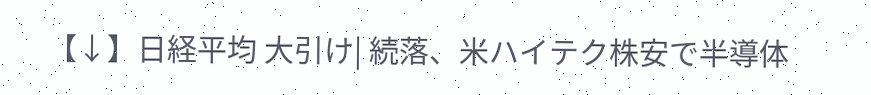【↓】日経平均 大引け| 続落、米ハイテク株安で半導体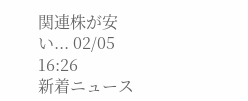関連株が安い... 02/05 16:26
新着ニュース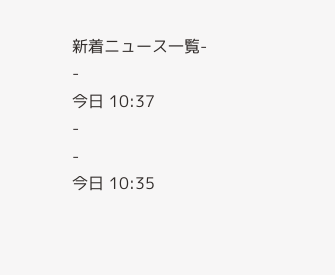新着ニュース一覧-
-
今日 10:37
-
-
今日 10:35